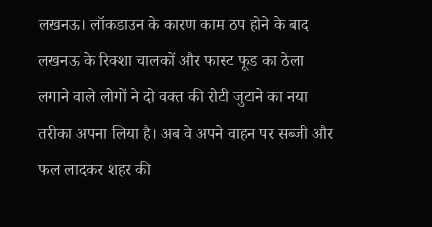लखनऊ। लॉकडाउन के कारण काम ठप होने के बाद लखनऊ के रिक्शा चालकों और फास्ट फूड का ठेला लगाने वाले लोगों ने दो वक्त की रोटी जुटाने का नया तरीका अपना लिया है। अब वे अपने वाहन पर सब्जी और फल लादकर शहर की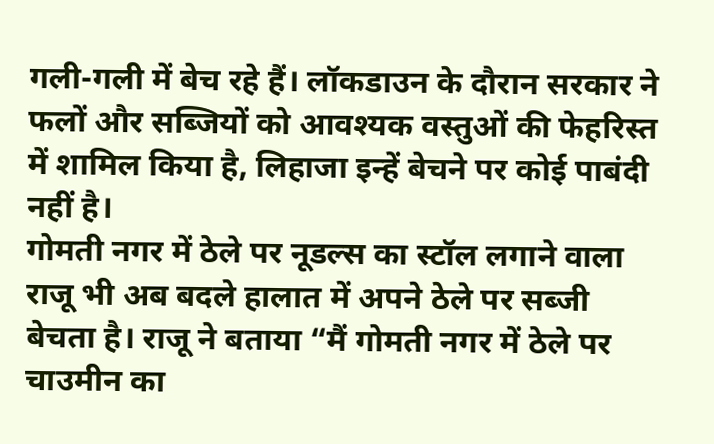गली-गली में बेच रहे हैं। लॉकडाउन के दौरान सरकार ने फलों और सब्जियों को आवश्यक वस्तुओं की फेहरिस्त में शामिल किया है, लिहाजा इन्हें बेचने पर कोई पाबंदी नहीं है।
गोमती नगर में ठेले पर नूडल्स का स्टॉल लगाने वाला राजू भी अब बदले हालात में अपने ठेले पर सब्जी बेचता है। राजू ने बताया “मैं गोमती नगर में ठेले पर चाउमीन का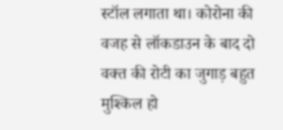स्टॉल लगाता था। कोरोना की वजह से लॉकडाउन के बाद दो वक्त की रोटी का जुगाड़ बहुत मुश्किल हो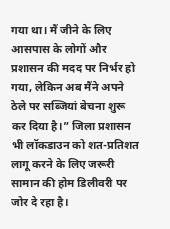गया था। मैं जीने के लिए आसपास के लोगों और प्रशासन की मदद पर निर्भर हो गया, लेकिन अब मैंने अपने ठेले पर सब्जियां बेचना शुरू कर दिया है।” जिला प्रशासन भी लॉकडाउन को शत-प्रतिशत लागू करने के लिए जरूरी सामान की होम डिलीवरी पर जोर दे रहा है।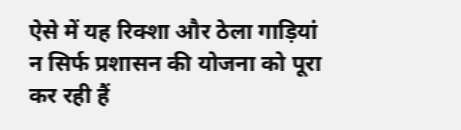ऐसे में यह रिक्शा और ठेला गाड़ियां न सिर्फ प्रशासन की योजना को पूरा कर रही हैं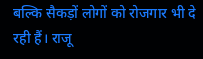बल्कि सैकड़ों लोगों को रोजगार भी दे रही हैं। राजू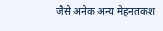जैसे अनेक अन्य मेहनतकश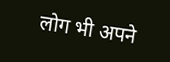लोग भी अपने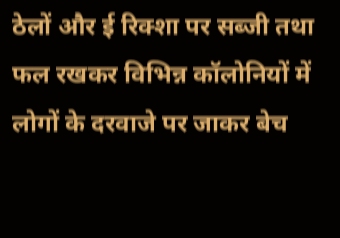ठेलों और ई रिक्शा पर सब्जी तथा फल रखकर विभिन्न कॉलोनियों में लोगों के दरवाजे पर जाकर बेच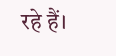रहे हैं।